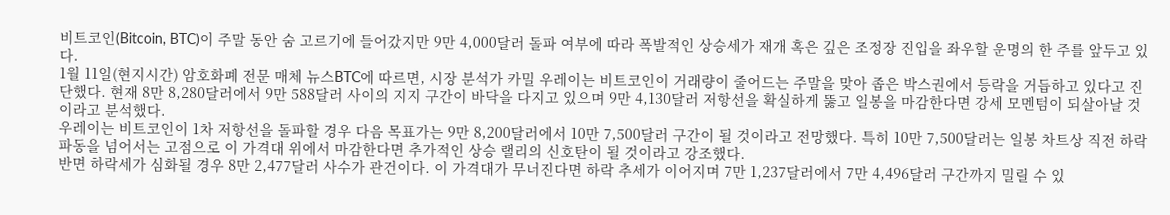비트코인(Bitcoin, BTC)이 주말 동안 숨 고르기에 들어갔지만 9만 4,000달러 돌파 여부에 따라 폭발적인 상승세가 재개 혹은 깊은 조정장 진입을 좌우할 운명의 한 주를 앞두고 있다.
1월 11일(현지시간) 암호화폐 전문 매체 뉴스BTC에 따르면, 시장 분석가 카밀 우레이는 비트코인이 거래량이 줄어드는 주말을 맞아 좁은 박스권에서 등락을 거듭하고 있다고 진단했다. 현재 8만 8,280달러에서 9만 588달러 사이의 지지 구간이 바닥을 다지고 있으며 9만 4,130달러 저항선을 확실하게 뚫고 일봉을 마감한다면 강세 모멘텀이 되살아날 것이라고 분석했다.
우레이는 비트코인이 1차 저항선을 돌파할 경우 다음 목표가는 9만 8,200달러에서 10만 7,500달러 구간이 될 것이라고 전망했다. 특히 10만 7,500달러는 일봉 차트상 직전 하락 파동을 넘어서는 고점으로 이 가격대 위에서 마감한다면 추가적인 상승 랠리의 신호탄이 될 것이라고 강조했다.
반면 하락세가 심화될 경우 8만 2,477달러 사수가 관건이다. 이 가격대가 무너진다면 하락 추세가 이어지며 7만 1,237달러에서 7만 4,496달러 구간까지 밀릴 수 있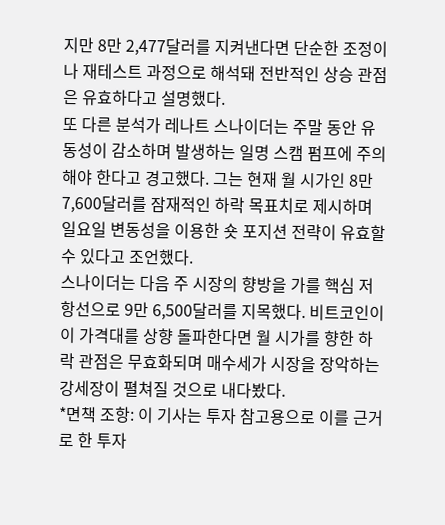지만 8만 2,477달러를 지켜낸다면 단순한 조정이나 재테스트 과정으로 해석돼 전반적인 상승 관점은 유효하다고 설명했다.
또 다른 분석가 레나트 스나이더는 주말 동안 유동성이 감소하며 발생하는 일명 스캠 펌프에 주의해야 한다고 경고했다. 그는 현재 월 시가인 8만 7,600달러를 잠재적인 하락 목표치로 제시하며 일요일 변동성을 이용한 숏 포지션 전략이 유효할 수 있다고 조언했다.
스나이더는 다음 주 시장의 향방을 가를 핵심 저항선으로 9만 6,500달러를 지목했다. 비트코인이 이 가격대를 상향 돌파한다면 월 시가를 향한 하락 관점은 무효화되며 매수세가 시장을 장악하는 강세장이 펼쳐질 것으로 내다봤다.
*면책 조항: 이 기사는 투자 참고용으로 이를 근거로 한 투자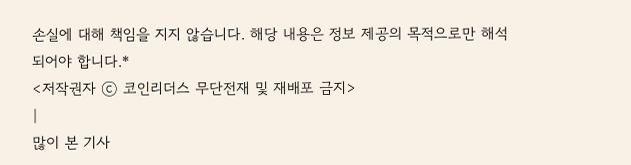손실에 대해 책임을 지지 않습니다. 해당 내용은 정보 제공의 목적으로만 해석되어야 합니다.*
<저작권자 ⓒ 코인리더스 무단전재 및 재배포 금지>
|
많이 본 기사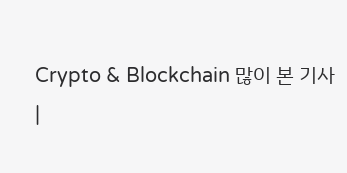Crypto & Blockchain 많이 본 기사
|